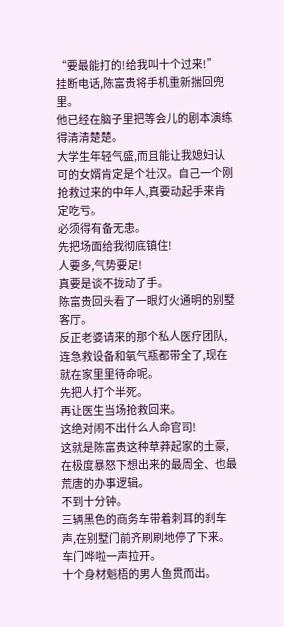“要最能打的!给我叫十个过来!”
挂断电话,陈富贵将手机重新揣回兜里。
他已经在脑子里把等会儿的剧本演练得清清楚楚。
大学生年轻气盛,而且能让我媳妇认可的女婿肯定是个壮汉。自己一个刚抢救过来的中年人,真要动起手来肯定吃亏。
必须得有备无患。
先把场面给我彻底镇住!
人要多,气势要足!
真要是谈不拢动了手。
陈富贵回头看了一眼灯火通明的别墅客厅。
反正老婆请来的那个私人医疗团队,连急救设备和氧气瓶都带全了,现在就在家里里待命呢。
先把人打个半死。
再让医生当场抢救回来。
这绝对闹不出什么人命官司!
这就是陈富贵这种草莽起家的土豪,在极度暴怒下想出来的最周全、也最荒唐的办事逻辑。
不到十分钟。
三辆黑色的商务车带着刺耳的刹车声,在别墅门前齐刷刷地停了下来。
车门哗啦一声拉开。
十个身材魁梧的男人鱼贯而出。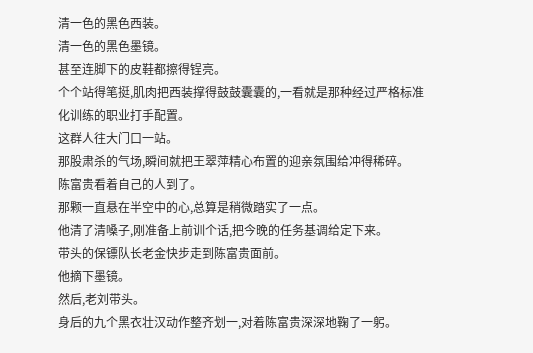清一色的黑色西装。
清一色的黑色墨镜。
甚至连脚下的皮鞋都擦得锃亮。
个个站得笔挺,肌肉把西装撑得鼓鼓囊囊的,一看就是那种经过严格标准化训练的职业打手配置。
这群人往大门口一站。
那股肃杀的气场,瞬间就把王翠萍精心布置的迎亲氛围给冲得稀碎。
陈富贵看着自己的人到了。
那颗一直悬在半空中的心,总算是稍微踏实了一点。
他清了清嗓子,刚准备上前训个话,把今晚的任务基调给定下来。
带头的保镖队长老金快步走到陈富贵面前。
他摘下墨镜。
然后,老刘带头。
身后的九个黑衣壮汉动作整齐划一,对着陈富贵深深地鞠了一躬。